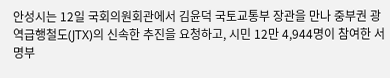안성시는 12일 국회의원회관에서 김윤덕 국토교통부 장관을 만나 중부권 광역급행철도(JTX)의 신속한 추진을 요청하고, 시민 12만 4,944명이 참여한 서명부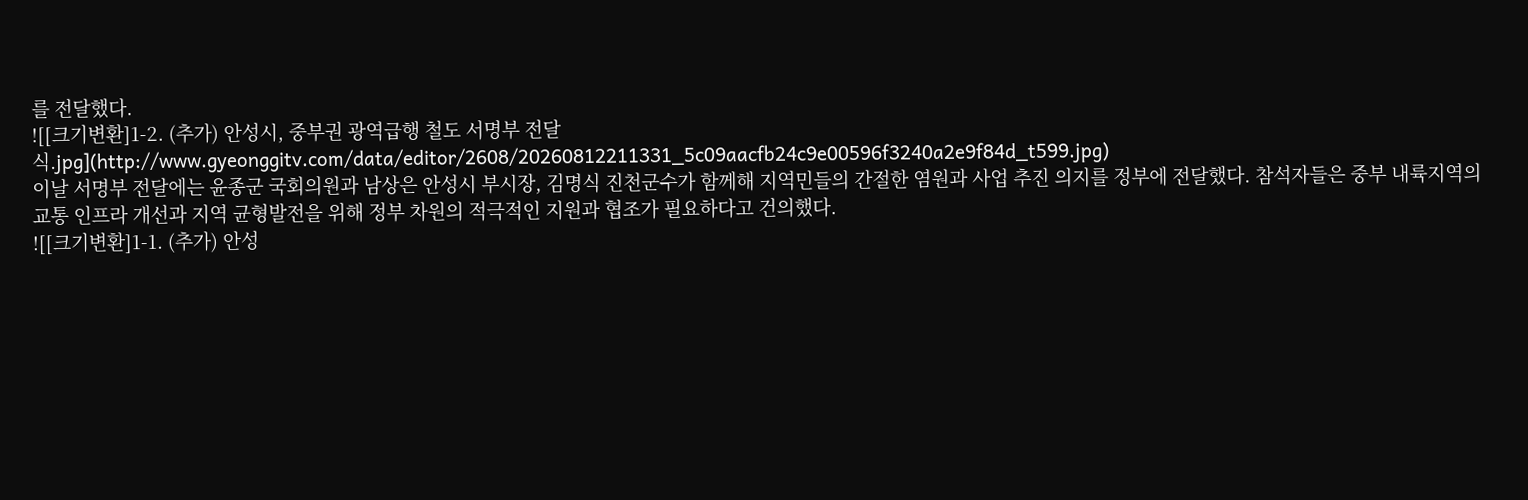를 전달했다.
![[크기변환]1-2. (추가) 안성시, 중부권 광역급행 철도 서명부 전달식.jpg](http://www.gyeonggitv.com/data/editor/2608/20260812211331_5c09aacfb24c9e00596f3240a2e9f84d_t599.jpg)
이날 서명부 전달에는 윤종군 국회의원과 남상은 안성시 부시장, 김명식 진천군수가 함께해 지역민들의 간절한 염원과 사업 추진 의지를 정부에 전달했다. 참석자들은 중부 내륙지역의 교통 인프라 개선과 지역 균형발전을 위해 정부 차원의 적극적인 지원과 협조가 필요하다고 건의했다.
![[크기변환]1-1. (추가) 안성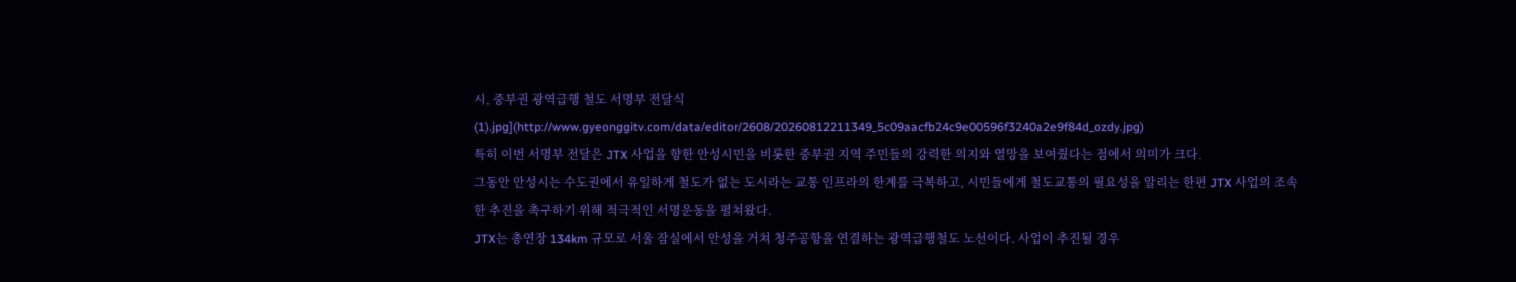시, 중부권 광역급행 철도 서명부 전달식 (1).jpg](http://www.gyeonggitv.com/data/editor/2608/20260812211349_5c09aacfb24c9e00596f3240a2e9f84d_ozdy.jpg)
특히 이번 서명부 전달은 JTX 사업을 향한 안성시민을 비롯한 중부권 지역 주민들의 강력한 의지와 열망을 보여줬다는 점에서 의미가 크다.
그동안 안성시는 수도권에서 유일하게 철도가 없는 도시라는 교통 인프라의 한계를 극복하고, 시민들에게 철도교통의 필요성을 알리는 한편 JTX 사업의 조속한 추진을 촉구하기 위해 적극적인 서명운동을 펼쳐왔다.
JTX는 총연장 134km 규모로 서울 잠실에서 안성을 거쳐 청주공항을 연결하는 광역급행철도 노선이다. 사업이 추진될 경우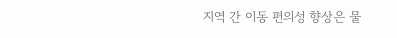지역 간 이동 편의성 향상은 물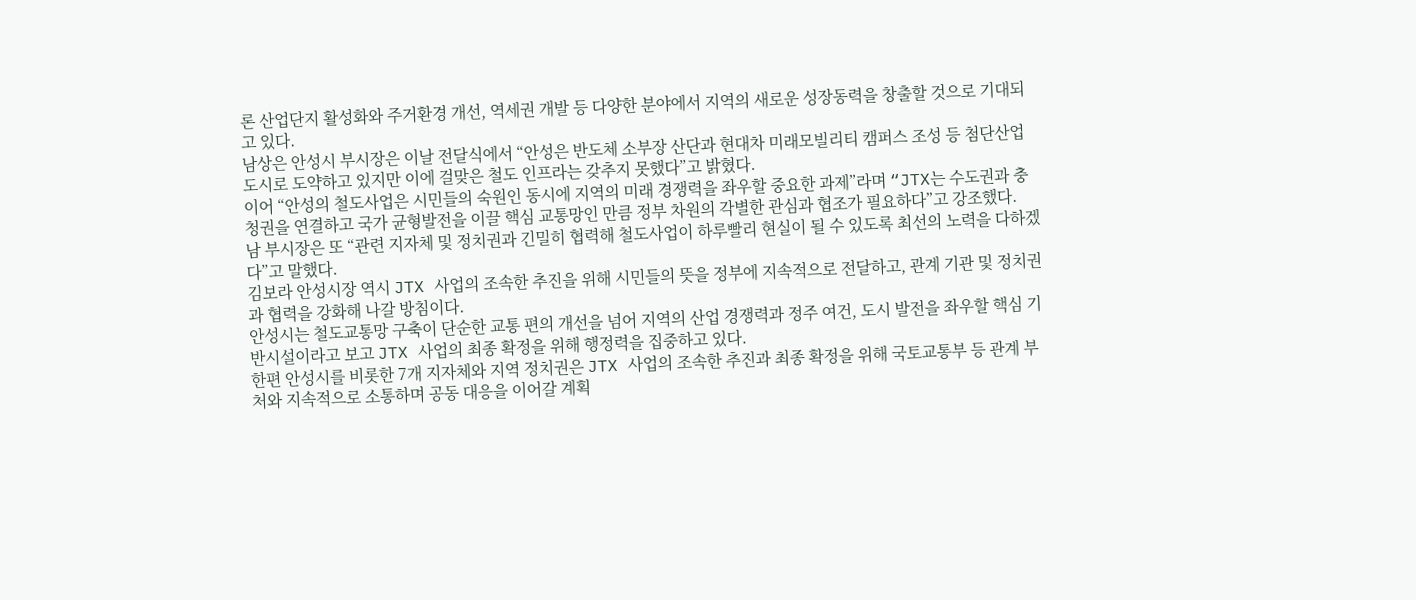론 산업단지 활성화와 주거환경 개선, 역세권 개발 등 다양한 분야에서 지역의 새로운 성장동력을 창출할 것으로 기대되고 있다.
남상은 안성시 부시장은 이날 전달식에서 “안성은 반도체 소부장 산단과 현대차 미래모빌리티 캠퍼스 조성 등 첨단산업 도시로 도약하고 있지만 이에 걸맞은 철도 인프라는 갖추지 못했다”고 밝혔다.
이어 “안성의 철도사업은 시민들의 숙원인 동시에 지역의 미래 경쟁력을 좌우할 중요한 과제”라며 “JTX는 수도권과 충청권을 연결하고 국가 균형발전을 이끌 핵심 교통망인 만큼 정부 차원의 각별한 관심과 협조가 필요하다”고 강조했다.
남 부시장은 또 “관련 지자체 및 정치권과 긴밀히 협력해 철도사업이 하루빨리 현실이 될 수 있도록 최선의 노력을 다하겠다”고 말했다.
김보라 안성시장 역시 JTX 사업의 조속한 추진을 위해 시민들의 뜻을 정부에 지속적으로 전달하고, 관계 기관 및 정치권과 협력을 강화해 나갈 방침이다.
안성시는 철도교통망 구축이 단순한 교통 편의 개선을 넘어 지역의 산업 경쟁력과 정주 여건, 도시 발전을 좌우할 핵심 기반시설이라고 보고 JTX 사업의 최종 확정을 위해 행정력을 집중하고 있다.
한편 안성시를 비롯한 7개 지자체와 지역 정치권은 JTX 사업의 조속한 추진과 최종 확정을 위해 국토교통부 등 관계 부처와 지속적으로 소통하며 공동 대응을 이어갈 계획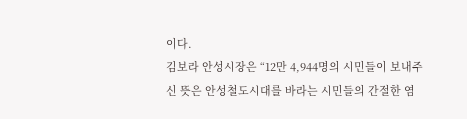이다.
김보라 안성시장은 “12만 4,944명의 시민들이 보내주신 뜻은 안성철도시대를 바라는 시민들의 간절한 염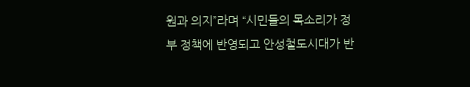원과 의지”라며 “시민들의 목소리가 정부 정책에 반영되고 안성철도시대가 반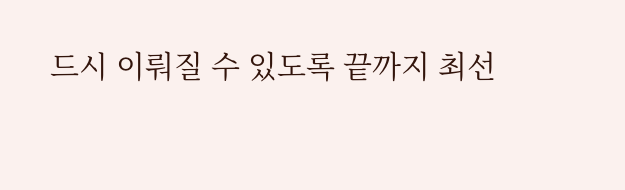드시 이뤄질 수 있도록 끝까지 최선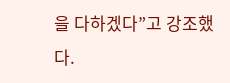을 다하겠다”고 강조했다.